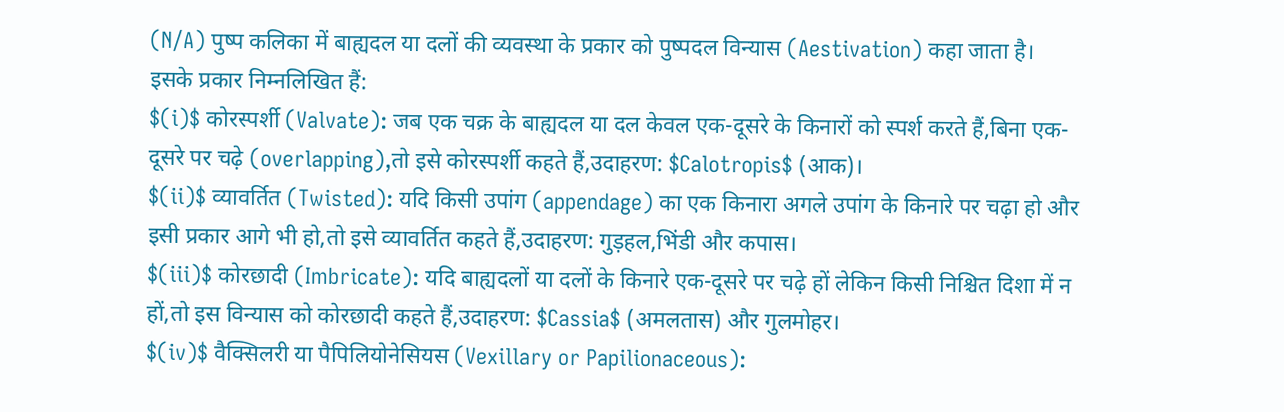(N/A) पुष्प कलिका में बाह्यदल या दलों की व्यवस्था के प्रकार को पुष्पदल विन्यास (Aestivation) कहा जाता है।
इसके प्रकार निम्नलिखित हैं:
$(i)$ कोरस्पर्शी (Valvate): जब एक चक्र के बाह्यदल या दल केवल एक-दूसरे के किनारों को स्पर्श करते हैं,बिना एक-दूसरे पर चढ़े (overlapping),तो इसे कोरस्पर्शी कहते हैं,उदाहरण: $Calotropis$ (आक)।
$(ii)$ व्यावर्तित (Twisted): यदि किसी उपांग (appendage) का एक किनारा अगले उपांग के किनारे पर चढ़ा हो और इसी प्रकार आगे भी हो,तो इसे व्यावर्तित कहते हैं,उदाहरण: गुड़हल,भिंडी और कपास।
$(iii)$ कोरछादी (Imbricate): यदि बाह्यदलों या दलों के किनारे एक-दूसरे पर चढ़े हों लेकिन किसी निश्चित दिशा में न हों,तो इस विन्यास को कोरछादी कहते हैं,उदाहरण: $Cassia$ (अमलतास) और गुलमोहर।
$(iv)$ वैक्सिलरी या पैपिलियोनेसियस (Vexillary or Papilionaceous):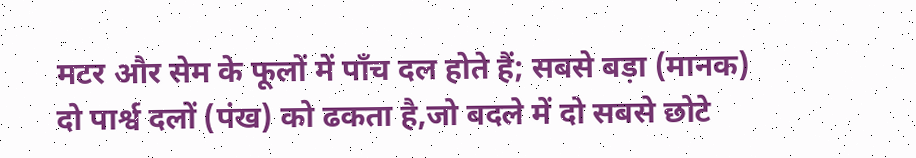मटर और सेम के फूलों में पाँच दल होते हैं; सबसे बड़ा (मानक) दो पार्श्व दलों (पंख) को ढकता है,जो बदले में दो सबसे छोटे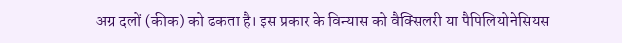अग्र दलों (कीक) को ढकता है। इस प्रकार के विन्यास को वैक्सिलरी या पैपिलियोनेसियस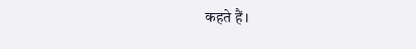कहते हैं।